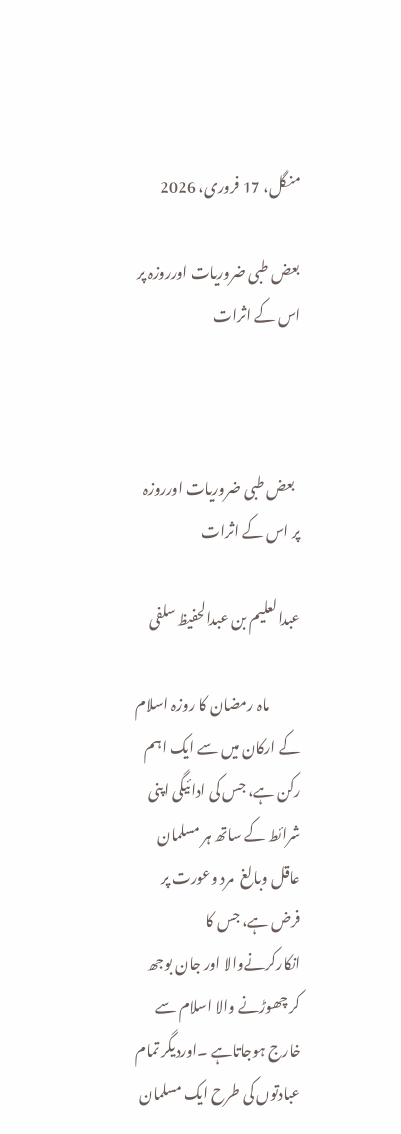منگل، 17 فروری، 2026

بعض طبی ضروریات اورروزہ پر اس کے اثرات



  بعض طبی ضروریات اورروزہ پر اس کے اثرات

عبدالعلیم بن عبدالحفیظ سلفی

           ماہ رمضان کا روزہ اسلام کے ارکان میں سے ایک اہم رکن ہے، جس کی ادائیگی اپنی شرائط کے ساتھ ہر مسلمان عاقل وبالغ  مرد وعورت پر فرض ہے، جس کا انکارکرنےوالا اور جان بوجھ کر چھوڑنے والا اسلام سے خارج ہوجاتاہے ۔اوردیگر تمام عبادتوں کی طرح ایک مسلمان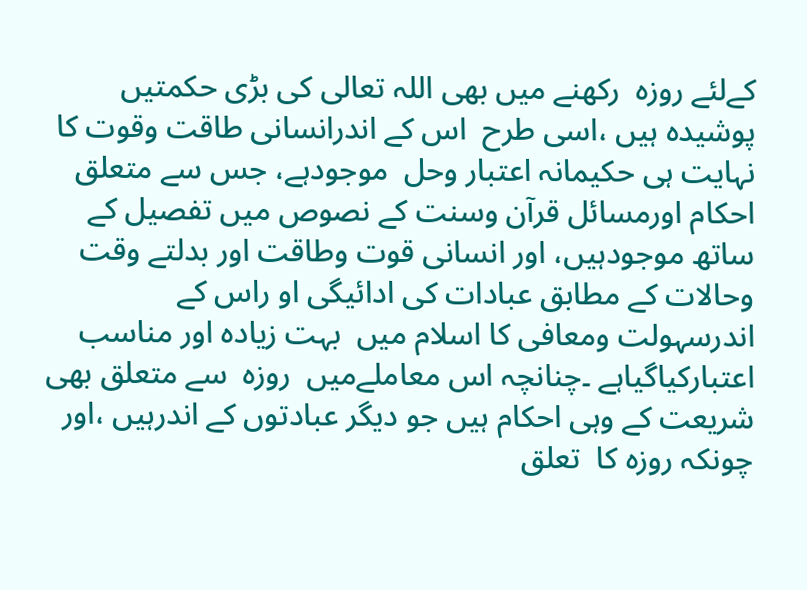کےلئے روزہ  رکھنے میں بھی اللہ تعالی کی بڑی حکمتیں پوشیدہ ہیں ،اسی طرح  اس کے اندرانسانی طاقت وقوت کا نہایت ہی حکیمانہ اعتبار وحل  موجودہے، جس سے متعلق  احکام اورمسائل قرآن وسنت کے نصوص میں تفصیل کے ساتھ موجودہیں، اور انسانی قوت وطاقت اور بدلتے وقت  وحالات کے مطابق عبادات کی ادائیگی او راس کے اندرسہولت ومعافی کا اسلام میں  بہت زیادہ اور مناسب اعتبارکیاگیاہے ۔چنانچہ اس معاملےمیں  روزہ  سے متعلق بھی شریعت کے وہی احکام ہیں جو دیگر عبادتوں کے اندرہیں ،اور چونکہ روزہ کا  تعلق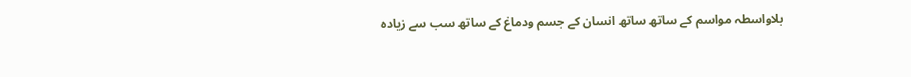بلاواسطہ مواسم کے ساتھ ساتھ انسان کے جسم ودماغ کے ساتھ سب سے زیادہ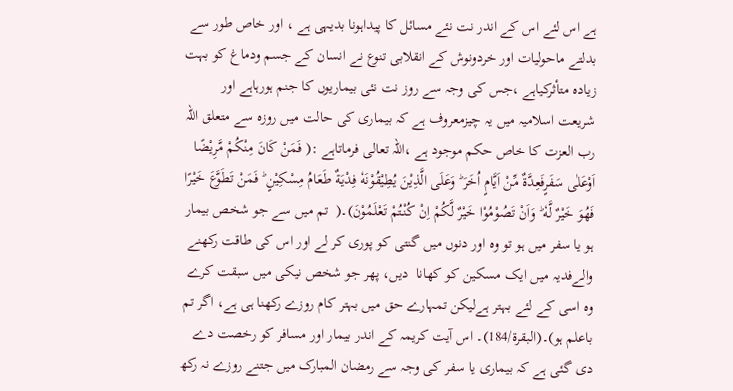ہے اس لئے اس کے اندر نت نئے مسائل کا پیداہونا بدیہی ہے ، اور خاص طور سے بدلتے ماحولیات اور خردونوش کے انقلابی تنوع نے انسان کے جسم ودماغ کو بہت زیادہ متأثرکیاہے ،جس کی وجہ سے روز نت نئی بیماریوں کا جنم ہورہاہے اور شریعت اسلامیہ میں یہ چیزمعروف ہے کہ بیماری کی حالت میں روزہ سے متعلق اللہ رب العزت کا خاص حکم موجود ہے ،اللہ تعالی فرماتاہے :( فَمَنْ كَانَ مِنْكُمْ مَّرِیْضًا اَوْعَلٰی سَفَرٍفَعِدَّةٌ مِّنْ اَیَّامٍ اُخَرَ ؕ وَعَلَی الَّذِیْنَ یُطِیْقُوْنَهٗ فِدْیَةٌ طَعَامُ مِسْكِیْنٍ ؕ فَمَنْ تَطَوَّعَ خَیْرًا فَهُوَ خَیْرٌ لَّهٗ ؕ وَاَنْ تَصُوْمُوْا خَیْرٌ لَّكُمْ اِنْ كُنْتُمْ تَعْلَمُوْنَ)۔(  تم میں سے جو شخص بیمار ہو یا سفر میں ہو تو وه اور دنوں میں گنتی کو پوری کر لے اور اس کی طاقت رکھنے والےفدیہ میں ایک مسکین کو کھانا  دیں، پھر جو شخص نیکی میں سبقت کرے وه اسی کے لئے بہتر ہےلیکن تمہارے حق میں بہتر کام روزے رکھنا ہی ہے، اگر تم باعلم ہو)۔(البقرۃ/184)۔ اس آیت کریمہ کے اندر بیمار اور مسافر کو رخصت دے دی گئی ہے کہ بیماری یا سفر کی وجہ سے رمضان المبارک میں جتنے روزے نہ رکھ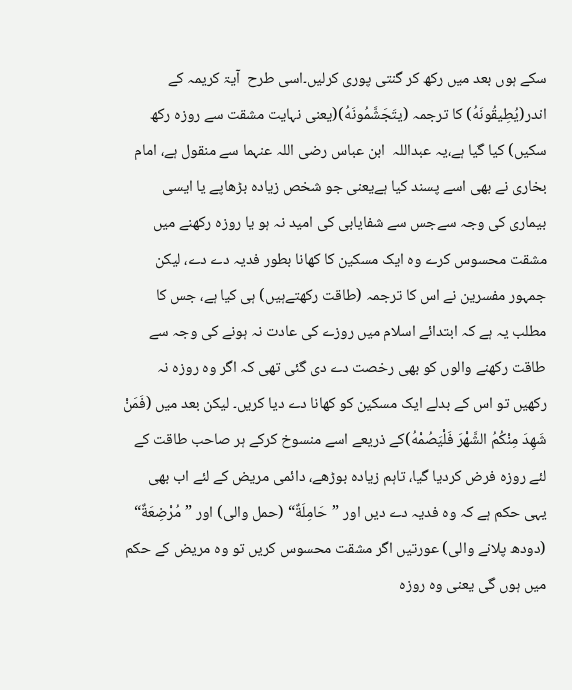سکے ہوں بعد میں رکھ کر گنتی پوری کرلیں۔اسی طرح  آیۃ کریمہ کے اندر(يُطِيقُونَهُ) کا ترجمہ (يتَجَشَّمُونَهُ)(یعنی نہایت مشقت سے روزہ رکھ سکیں) کیا گیا ہے،یہ عبداللہ  ابن عباس رضی اللہ عنہما سے منقول ہے، امام بخاری نے بھی اسے پسند کیا ہےیعنی جو شخص زیادہ بڑھاپے یا ایسی بیماری کی وجہ سےجس سے شفایابی کی امید نہ ہو یا روزہ رکھنے میں مشقت محسوس کرے وہ ایک مسکین کا کھانا بطور فدیہ دے دے، لیکن جمہور مفسرین نے اس کا ترجمہ (طاقت رکھتےہیں) ہی کیا ہے، جس کا مطلب یہ ہے کہ ابتدائے اسلام میں روزے کی عادت نہ ہونے کی وجہ سے طاقت رکھنے والوں کو بھی رخصت دے دی گئی تھی کہ اگر وہ روزہ نہ رکھیں تو اس کے بدلے ایک مسکین کو کھانا دے دیا کریں۔ لیکن بعد میں (فَمَنْ شَهِدَ مِنْكُمُ الشَّهْرَ فَلْيَصُمْهُ)کے ذریعے اسے منسوخ کرکے ہر صاحب طاقت کے لئے روزہ فرض کردیا گیا، تاہم زیادہ بوڑھے، دائمی مریض کے لئے اب بھی یہی حکم ہے کہ وہ فدیہ دے دیں اور ”حَامِلَةٌ“ (حمل والی) اور ”مُرْضِعَةٌ“ (دودھ پلانے والی) عورتیں اگر مشقت محسوس کریں تو وہ مریض کے حکم میں ہوں گی یعنی وہ روزہ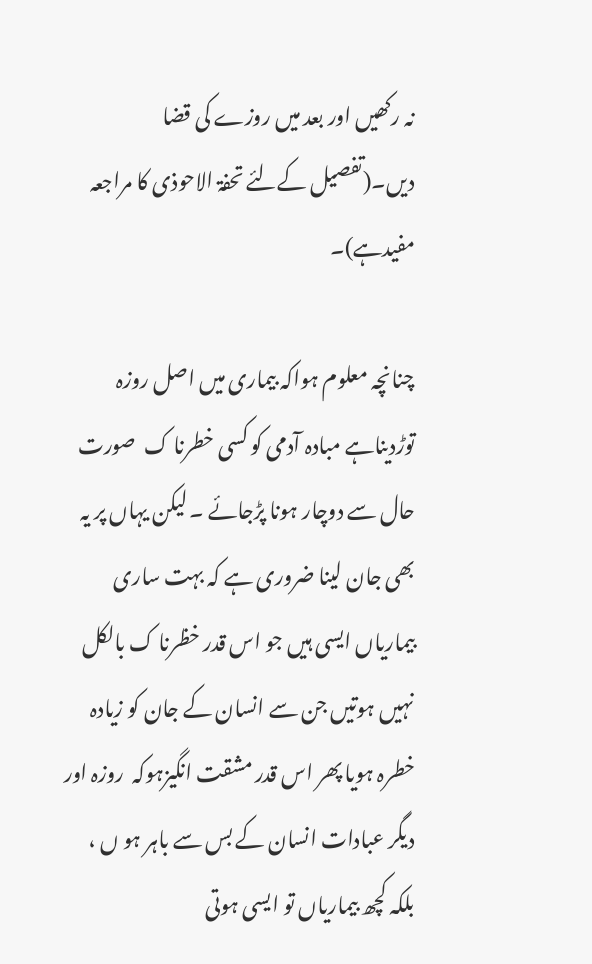نہ رکھیں اور بعد میں روزے کی قضا دیں۔(تفصیل کےلئے تحفۃ الاحوذی کا مراجعہ مفیدہے)۔

چنانچہ معلوم ہواکہ بیماری میں اصل روزہ توڑدیناہے مبادہ آدمی کو کسی خطرنا ک  صورت حال سے دوچار ہونا پڑجائے ۔ لیکن یہاں پر یہ بھی جان لینا ضروری ہے کہ بہت ساری بیماریاں ایسی ہیں جو اس قدر خظرنا ک بالکل نہیں ہوتیں جن سے انسان کے جان کو زیادہ خطرہ ہویا پھر اس قدر مشقت انگیزہوکہ  روزہ اور دیگر عبادات انسان کے بس سے باہر ہو ں ، بلکہ کچھ بیماریاں تو ایسی ہوتی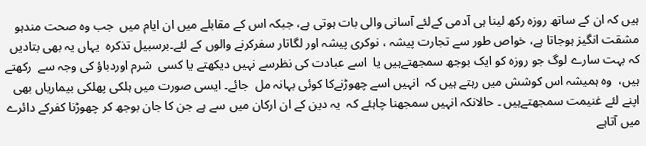ہیں کہ ان کے ساتھ روزہ رکھ لینا ہی آدمی کےلئے آسانی والی بات ہوتی ہے، جبکہ اس کے مقابلے میں ان ایام میں  جب وہ صحت مندہو  مشقت انگیز ہوجاتا ہے، خواص طور سے تجارت پیشہ ، نوکری پیشہ اور لگاتار سفرکرنے والوں کے لئے۔برسبیل تذکرہ  یہاں یہ بھی بتادیں کہ بہت سارے لوگ جو روزہ کو ایک بوجھ سمجھتےہیں یا  اسے عبادت کی نظرسے نہیں دیکھتے یا کسی  شرم اوردباؤ کی وجہ سے  رکھتے ہیں،  وہ ہمیشہ اس کوشش میں رہتے ہیں کہ  انہیں اسے چھوڑنےکا کوئی بہانہ مل  جائے۔ ایسی صورت میں ہلکی پھلکی بیماریاں بھی  اپنے لئے غنیمت سمجھتےہیں ۔ حالانکہ انہیں سمجھنا چاہئے کہ  یہ دین کے ان ارکان میں سے ہے جن کا جان بوجھ کر چھوڑنا کفرکے دائرے میں آتاہے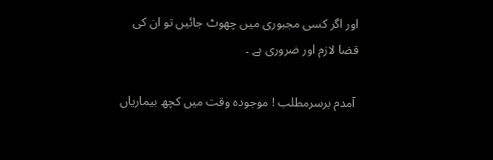اور اگر کسی مجبوری میں چھوٹ جائیں تو ان کی قضا لازم اور ضروری ہے ۔

 آمدم برسرمطلب ! موجودہ وقت میں کچھ بیماریاں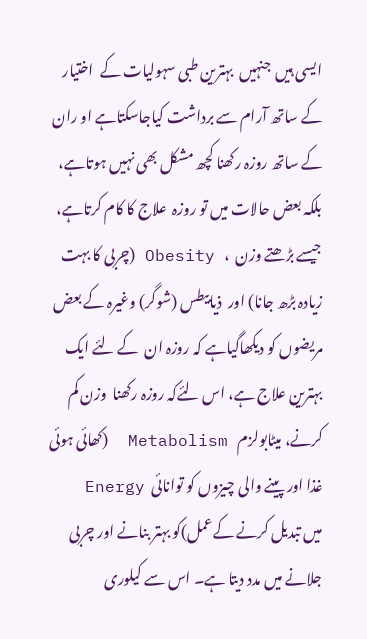ایسی ہیں  جنہیں  بہترین طبی سہولیات کے  اختیار کے ساتھ آرام سے برداشت کیاجاسکتاہے او ران کے ساتھ روزہ رکھنا کچھ مشکل بھی نہیں ہوتاہے، بلکہ بعض حالات میں تو روزہ  علاج کا کام کرتاہے، جیسے بڑھتے وزن  ،   Obesity (چربی کا بہت زیادہ بڑھ جانا) اور  ذیابیطس (شوگر) وغیرہ کے بعض مریضوں کو دیکھاگیاہے کہ روزہ ان  کے لئے ایک بہترین علاج ہے، اس لئےکہ روزہ رکھنا  وزن کم کرنے، میٹابولزم   Metabolism  (کھائی ہوئی غذا اور پینے والی چیزوں کو توانائی  Energy  میں تبدیل کرنے کےعمل)کو بہتر بنانے اور چربی جلانے میں مدد دیتا ہے۔ اس سے کیلوری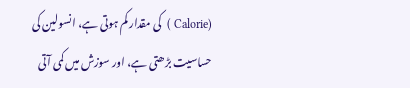(Calorie )  کی مقدار کم ہوتی ہے، انسولین کی حساسیت بڑھتی ہے، اور سوزش میں کمی آتی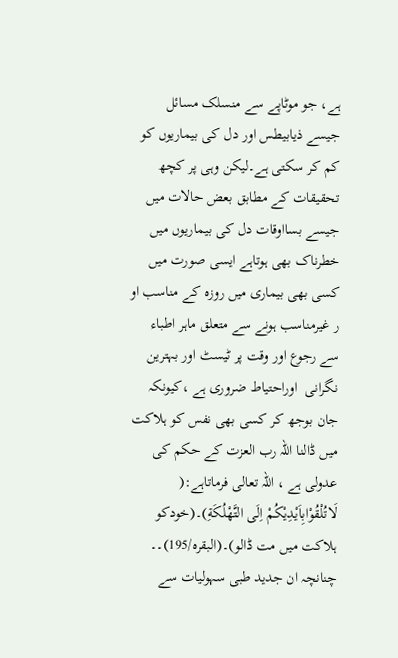ہے، جو موٹاپے سے منسلک مسائل جیسے ذیابیطس اور دل کی بیماریوں کو کم کر سکتی ہے۔لیکن وہی پر کچھ تحقیقات کے مطابق بعض حالات میں جیسے بسااوقات دل کی بیماریوں میں خطرناک بھی ہوتاہے ایسی صورت میں کسی بھی بیماری میں روزہ کے مناسب او ر غیرمناسب ہونے سے متعلق ماہر اطباء سے رجوع اور وقت پر ٹیسٹ اور بہترین نگرانی  اوراحتیاط ضروری ہے ،کیونکہ جان بوجھ کر کسی بھی نفس کو ہلاکت میں ڈالنا اللہ رب العزت کے حکم کی عدولی ہے ، اللہ تعالی فرماتاہے:( لَاتُلْقُوْابِاَیْدِیْكُمْ اِلَی التَّهْلُكَةِ)۔(خودکو ہلاکت میں مت ڈالو)۔(البقرہ/195)۔۔ چنانچہ ان جدید طبی سہولیات سے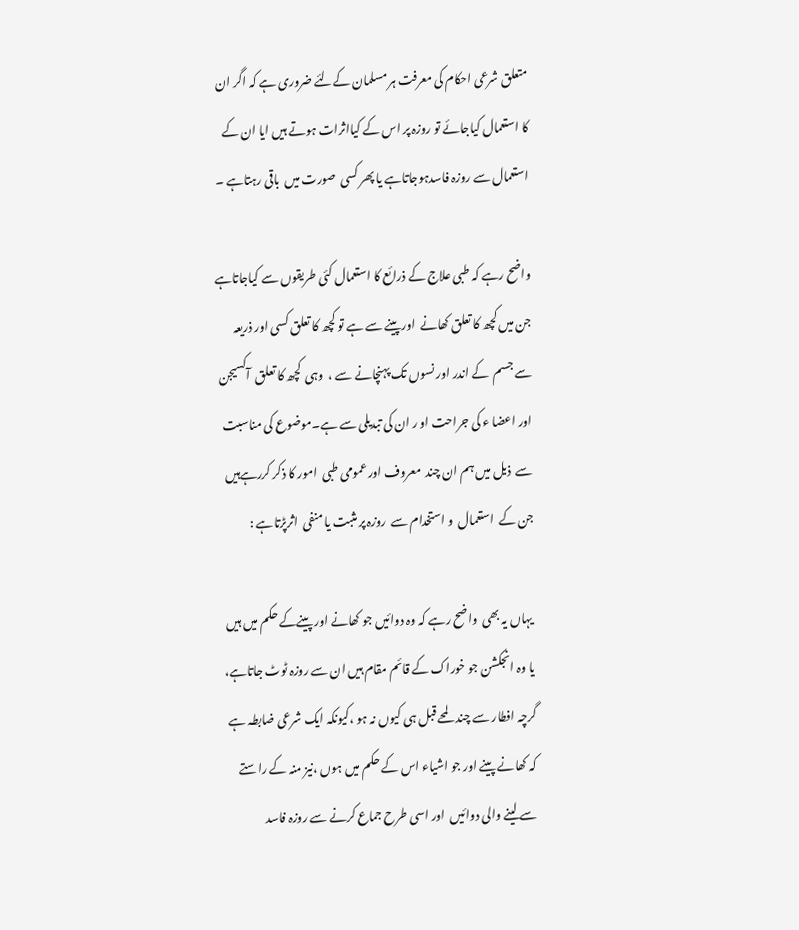متعلق شرعی احکام کی معرفت ہر مسلمان کےلئے ضروری ہے کہ اگر ان کا استعمال کیاجائے تو روزہ پر اس کے کیااثرات ہوتے ہیں ایا ان کے استعمال سے روزہ فاسدہوجاتاہے یا پھر کسی  صورت میں  باقی رہتاہے ۔

واضح رہے کہ طبی علاج کے ذرائع کا استعمال کئی طریقوں سے کیاجاتاہے جن میں کچھ کا تعلق کھانے  اورپینے سے ہے تو کچھ کا تعلق کسی اور ذریعہ سے جسم  کے اندر اور نسوں تک پہنچانے سے ،  وہی  کچھ کا تعلق  آکسیجن اور اعضا ء کی جراحت او ر ان کی تبدیلی سے ہے۔موضوع کی مناسبت سے  ذیل میں ہم ان چند  معروف اور عمومی طبی  امور کا ذکر کررہےہیں جن کے  استعمال  و استخدام سے  روزہ پر مثبت یا منفی  اثرپڑتاہے :

 یہاں یہ بھی  واضح رہے کہ وہ دوائیں جو کھانے اور پینےکے حکم میں ہیں یا وہ انجکشن جو خوراک کے قائم مقام ہیں ان سے روزہ ٹوٹ جاتاہے، گرچہ افطار سے چند لمحے قبل ہی کیوں نہ ہو ،کیونکہ ایک شرعی ضابطہ ہے کہ کھانے پینے اور جو اشیاء اس کے حکم میں ہوں ،نیز منہ کے راستے سے لینے والی دوائیں  اور اسی طرح جماع کرنے سے روزہ فاسد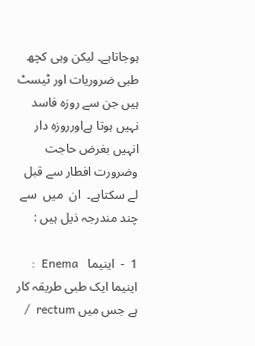ہوجاتاہے۔ لیکن وہی کچھ طبی ضروریات اور ٹیسٹ  ہیں جن سے روزہ فاسد نہیں ہوتا ہےاورروزہ دار انہیں بغرض حاجت وضرورت افطار سے قبل لے سکتاہے۔  ان  میں  سے چند مندرجہ ذیل ہیں :

1  -  اینیما   Enema  :  اینیما ایک طبی طریقہ کار ہے جس میں rectum  /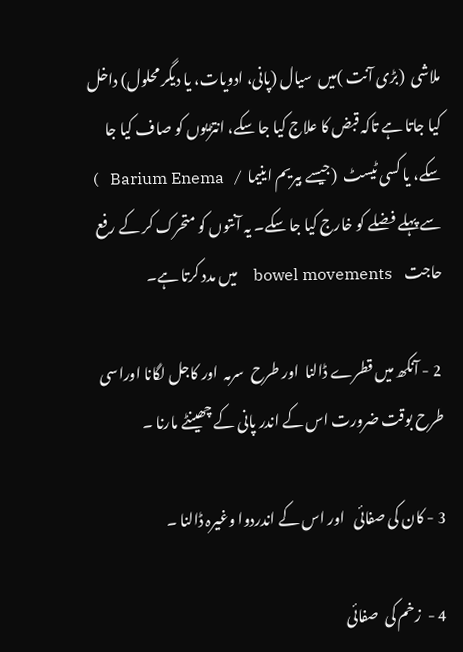ملاشی  (بڑی آنت )میں  سیال (پانی، ادویات، یا دیگر محلول) داخل کیا جاتا ہے تاکہ قبض کا علاج کیا جا سکے، انتڑیوں کو صاف کیا جا سکے، یا کسی ٹیسٹ  (جیسے بیریم اینیما  /   Barium Enema   )  سے پہلے فضلے کو خارج کیا جا سکے۔ یہ آنتوں کو متحرک کر کے رفع حاجت    bowel movements    میں مدد کرتا ہے۔

 2 - آنکھ میں قطرے ڈالنا  اور طرح  سرمہ  اور کاجل لگانا اوراسی طرح بوقت ضرورت اس کے اندر پانی کے چھینٹے مارنا ۔

3 - کان کی صفائی   اور اس کے اندردوا وغیرہ ڈالنا ۔

4 -  زخم کی  صفائی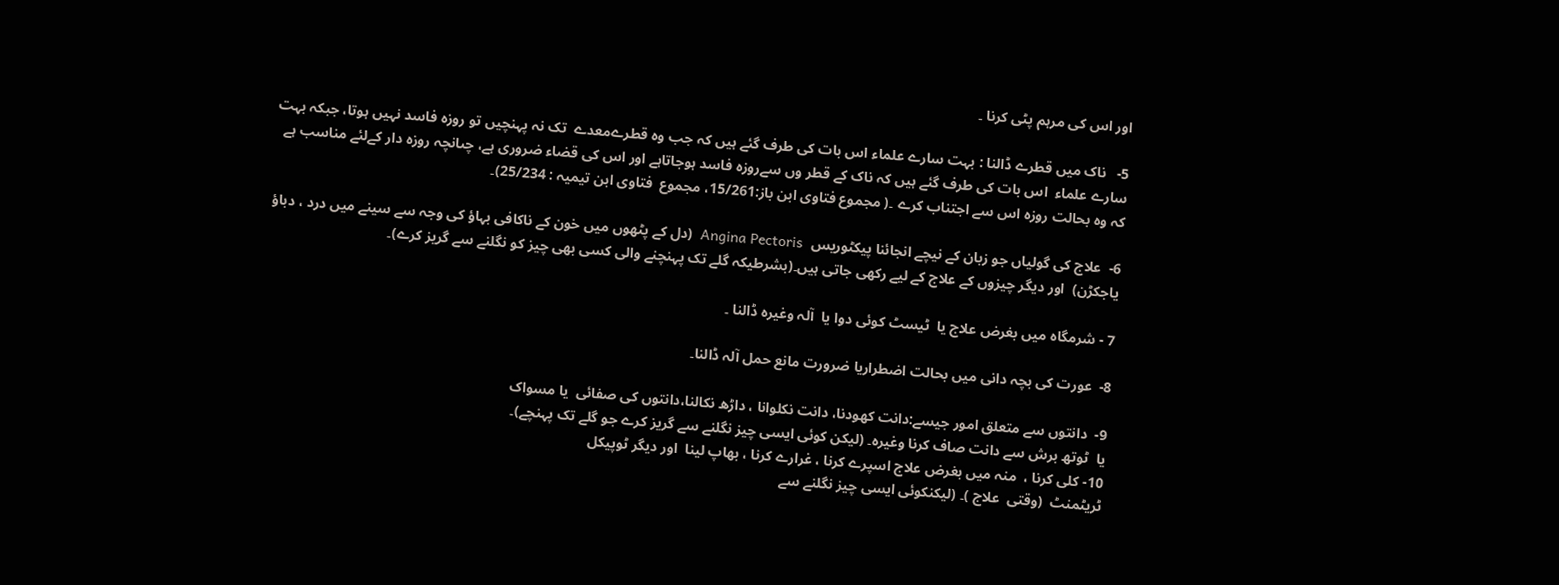اور اس کی مرہم پٹی کرنا ۔

5-   ناک میں قطرے ڈالنا : بہت سارے علماء اس بات کی طرف گئے ہیں کہ جب وہ قطرےمعدے  تک نہ پہنچیں تو روزہ فاسد نہیں ہوتا، جبکہ بہت سارے علماء  اس بات کی طرف گئے ہیں کہ ناک کے قطر وں سےروزہ فاسد ہوجاتاہے اور اس کی قضاء ضروری ہے، چںانچہ روزہ دار کےلئے مناسب ہے کہ وہ بحالت روزہ اس سے اجتناب کرے ۔( مجموع فتاوى ابن باز:15/261، مجموع  فتاوی ابن تیمیہ : 25/234)۔

6-  علاج کی گولیاں جو زبان کے نیچے انجائنا پیکٹوریس  Angina Pectoris  (دل کے پٹھوں میں خون کے ناکافی بہاؤ کی وجہ سے سینے میں درد ، دباؤ یاجکڑن)  اور دیگر چیزوں کے علاج کے لیے رکھی جاتی ہیں۔(بشرطیکہ گلے تک پہنچنے والی کسی بھی چیز کو نگلنے سے گریز کرے)۔

7 - شرمگاہ میں بغرض علاج یا  ٹیسٹ کوئی دوا یا  آلہ وغیرہ ڈالنا ۔

8-  عورت کی بچہ دانی میں بحالت اضطراریا ضرورت مانع حمل آلہ ڈالنا۔

9-  دانتوں سے متعلق امور جیسے:دانت کھودنا، دانت نکلوانا ، داڑھ نکالنا،دانتوں کی صفائی  یا مسواک
یا  ٹوتھ برش سے دانت صاف کرنا وغیرہ۔ (لیکن کوئی ایسی چیز نگلنے سے گریز کرے جو گلے تک پہنچے)۔
10- کلی کرنا ،  منہ میں بغرض علاج اسپرے کرنا ، غرارے کرنا ، بھاپ لینا  اور دیگر ٹوپیکل
ٹریٹمنٹ  (وقتی  علاج )۔ (لیکنکوئی ایسی چیز نگلنے سے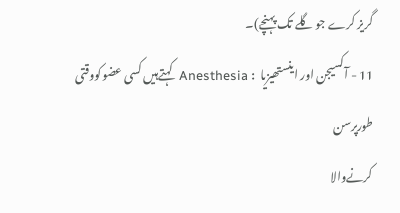گریز کرے جو گلے تک پہنچے)۔
11 - آکسیجن اور اینستھیزیا  : Anesthesia  کہتےہیں کسی عضوکووقتی طورپرسن
کرنےوالا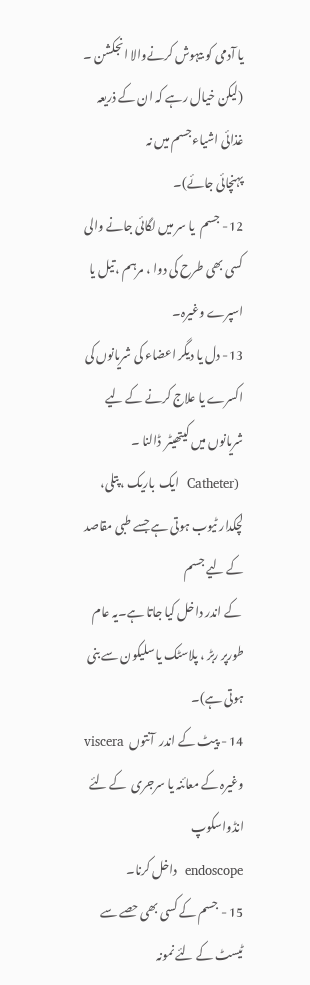یا آدمی کو بیہوش کرنےوالا انجکشن ۔ (لیکن خیال رہے کہ ان کے ذریعہ غذائی اشیاءجسم میں نہ
پہنچائی جائے)۔
12- جسم  یا سر میں لگائی جانے والی کسی بھی طرح کی دوا ، مرہم ، تیل یا اسپرے وغیرہ۔
13- دل یا دیگر اعضاء کی شریانوں کی  اکسرے یا علاج کرنے کے لیے شریانوں میں کیتھیٹر  ڈالنا ۔
 (Catheter  ایک  باریک ، پتلی، لچکدار ٹیوب ہوتی ہے جسے طبی مقاصد کے لیے جسم
 کے اندر داخل کیا جاتا ہے۔یہ عام طورپر ربڑ ، پلاسٹک یا سلیکون سے بنی ہوتی ہے)۔
14 - پیٹ کے اندر  آنتوں  viscera  وغیرہ کے معائنہ یا سرجری  کے لئے  انڈواسکوپ
endoscope  داخل کرنا۔
15 - جسم کے کسی بھی حصے سے ٹیسٹ کے لئے نمونہ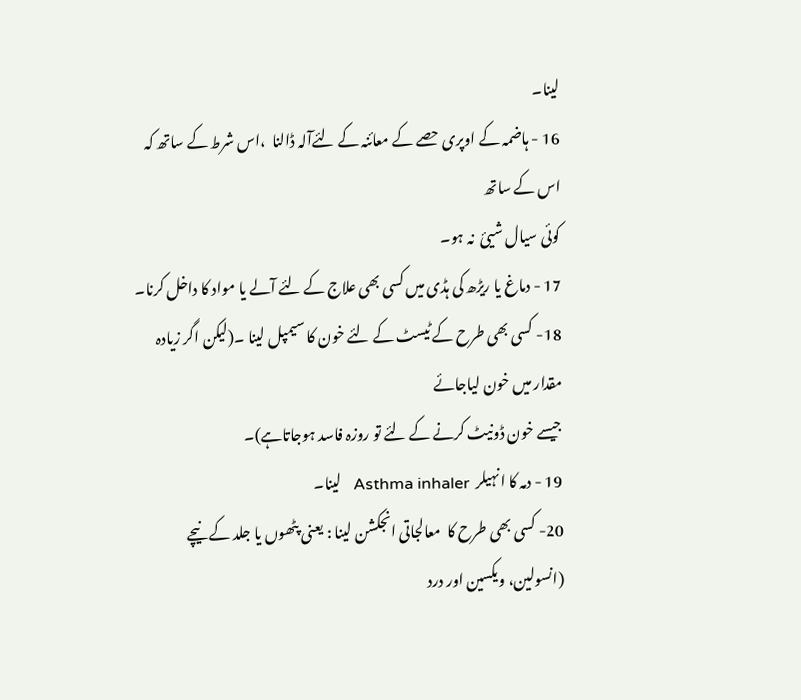لینا۔
16 - ہاضمہ کے اوپری حصے کے معائنہ کے لئےآلہ ڈالنا  ،اس شرط کے ساتھ کہ اس کے ساتھ
کوئی سیال شیئ  نہ ہو۔
17 - دماغ یا ریڑھ کی ہڈی میں کسی بھی علاج کے لئے آلے یا مواد کا داخل کرنا۔
18- کسی بھی طرح کے ٹیسٹ کے لئے خون کا سیمپل لینا ۔(لیکن اگر زیادہ مقدار میں خون لیاجائے
جیسے خون ڈونیٹ کرنے کے لئے تو روزہ فاسد ہوجاتاہے)۔
19 - دمہ کا انہیلر  Asthma inhaler   لینا۔
20- کسی بھی طرح کا  معالجاتی انجکشن لینا : یعنی پٹھوں یا جلد کے نیچے (انسولین، ویکسین اور درد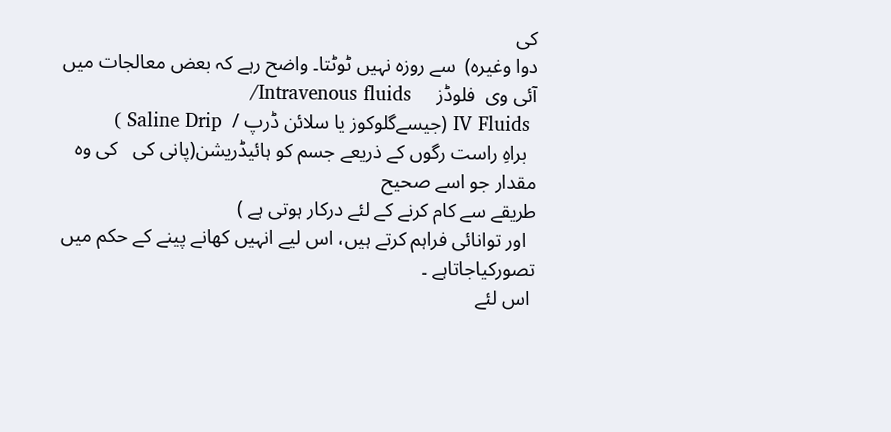کی
دوا وغیرہ)  سے روزہ نہیں ٹوٹتا۔ واضح رہے کہ بعض معالجات میں آئی وی  فلوڈز     Intravenous fluids/
 IV Fluids (جیسےگلوکوز یا سلائن ڈرپ /  Saline Drip )
  براہِ راست رگوں کے ذریعے جسم کو ہائیڈریشن(پانی کی   کی وہ مقدار جو اسے صحیح
طریقے سے کام کرنے کے لئے درکار ہوتی ہے )
  اور توانائی فراہم کرتے ہیں، اس لیے انہیں کھانے پینے کے حکم میں تصورکیاجاتاہے ۔
 اس لئے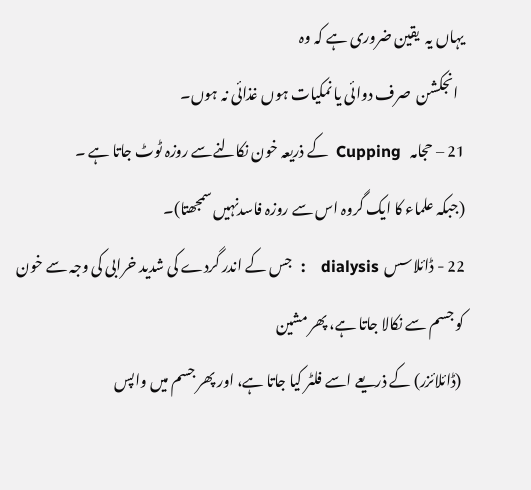یہاں یہ  یقین ضروری ہے کہ وہ
  انجکشن  صرف دوائی یا نمکیات ہوں غذائی نہ ہوں۔
21 – حجامہ   Cupping  کے ذریعہ خون نکالنےسے روزہ ٹوٹ جاتا ہے ۔
(جبکہ علماء کا ایک گروہ اس سے روزہ فاسدنہیں سمجھتا)۔
22 - ڈائلاسس  dialysis    :  جس کے اندر گردے کی شدید خرابی کی وجہ سے خون کو جسم سے نکالا جاتا ہے، پھر مشین
 (ڈائلائزر) کے ذریعے اسے فلٹر کیا جاتا ہے، اور پھر جسم میں واپس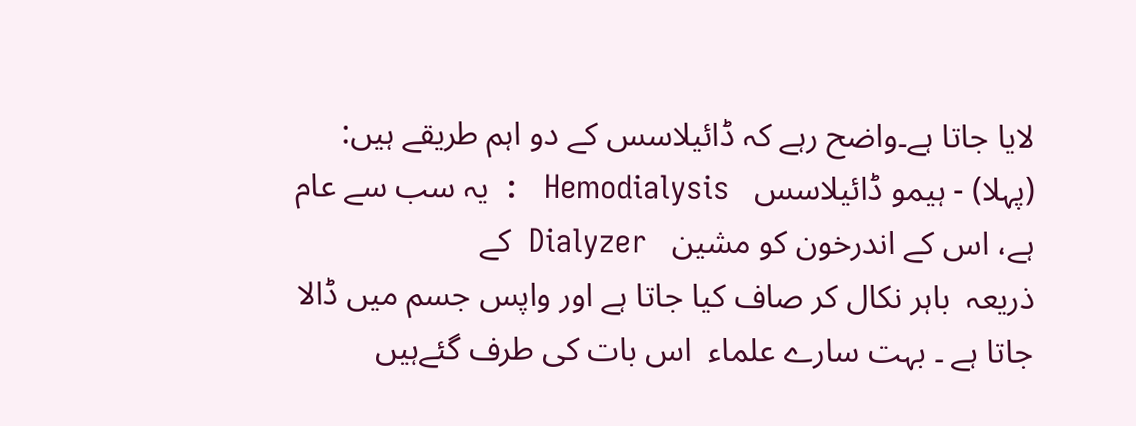لایا جاتا ہے۔واضح رہے کہ ڈائیلاسس کے دو اہم طریقے ہیں:
(پہلا) - ہیمو ڈائیلاسس   Hemodialysis   :  یہ سب سے عام ہے، اس کے اندرخون کو مشین   Dialyzer  کے
ذریعہ  باہر نکال کر صاف کیا جاتا ہے اور واپس جسم میں ڈالا جاتا ہے ۔ بہت سارے علماء  اس بات کی طرف گئےہیں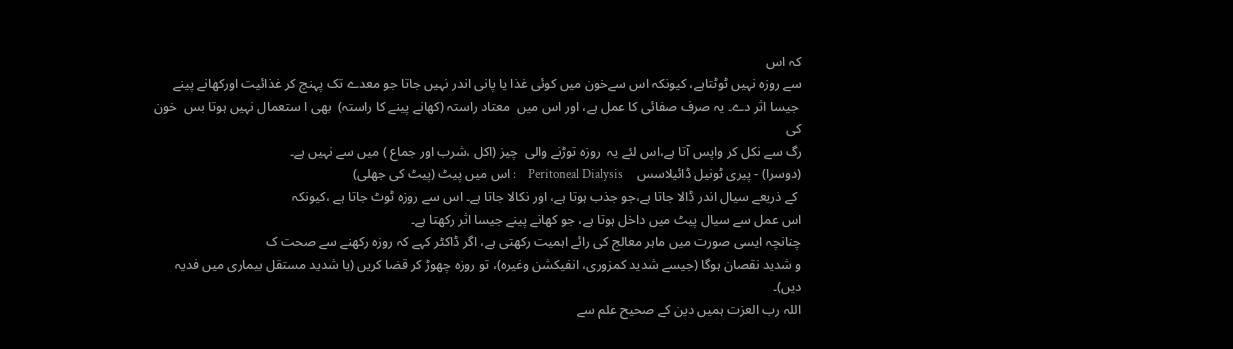کہ اس
سے روزہ نہیں ٹوٹتاہے، کیونکہ اس سےخون میں کوئی غذا یا پانی اندر نہیں جاتا جو معدے تک پہنچ کر غذائیت اورکھانے پینے
 جیسا اثر دے۔ یہ صرف صفائی کا عمل ہے، اور اس میں  معتاد راستہ (کھانے پینے کا راستہ)  بھی ا ستعمال نہیں ہوتا بس  خون کی
رگ سے نکل کر واپس آتا ہے،اس لئے یہ  روزہ توڑنے والی  چیز (اکل ،شرب اور جماع ) میں سے نہیں ہے۔
(دوسرا) - پیری ٹونیل ڈائیلاسس    Peritoneal Dialysis    : اس میں پیٹ (پیٹ کی جھلی)
 کے ذریعے سیال اندر ڈالا جاتا ہے،جو جذب ہوتا ہے، اور نکالا جاتا ہے۔ اس سے روزہ ٹوٹ جاتا ہے ،کیونکہ
اس عمل سے سیال پیٹ میں داخل ہوتا ہے، جو کھانے پینے جیسا اثر رکھتا ہے۔
چنانچہ ایسی صورت میں ماہر معالج کی رائے اہمیت رکھتی ہے، اگر ڈاکٹر کہے کہ روزہ رکھنے سے صحت ک
و شدید نقصان ہوگا (جیسے شدید کمزوری، انفیکشن وغیرہ)، تو روزہ چھوڑ کر قضا کریں (یا شدید مستقل بیماری میں فدیہ دیں)۔
اللہ رب العزت ہمیں دین کے صحیح علم سے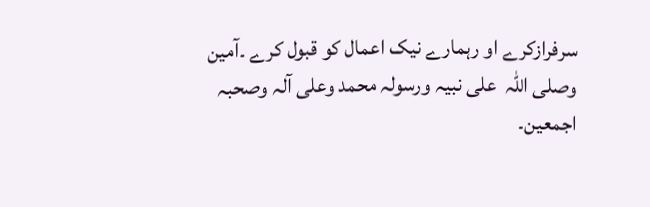سرفرازکرے او رہمارے نیک اعمال کو قبول کرے ۔آمین  وصلی اللہ  علی نبیہ ورسولہ محمد وعلی آلہ وصحبہ اجمعین۔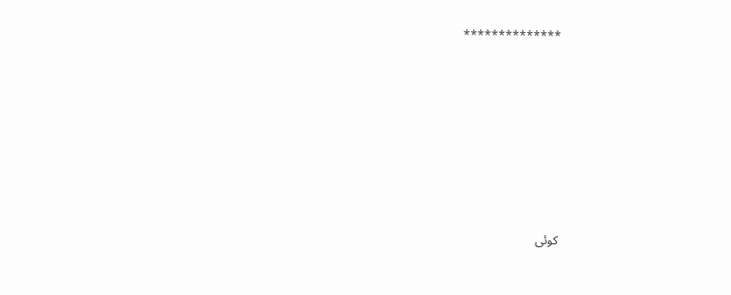**************







کوئی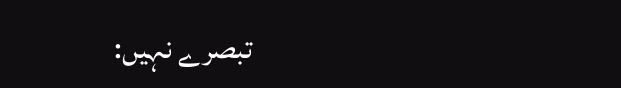تبصرے نہیں: